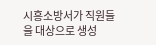시흥소방서가 직원들을 대상으로 생성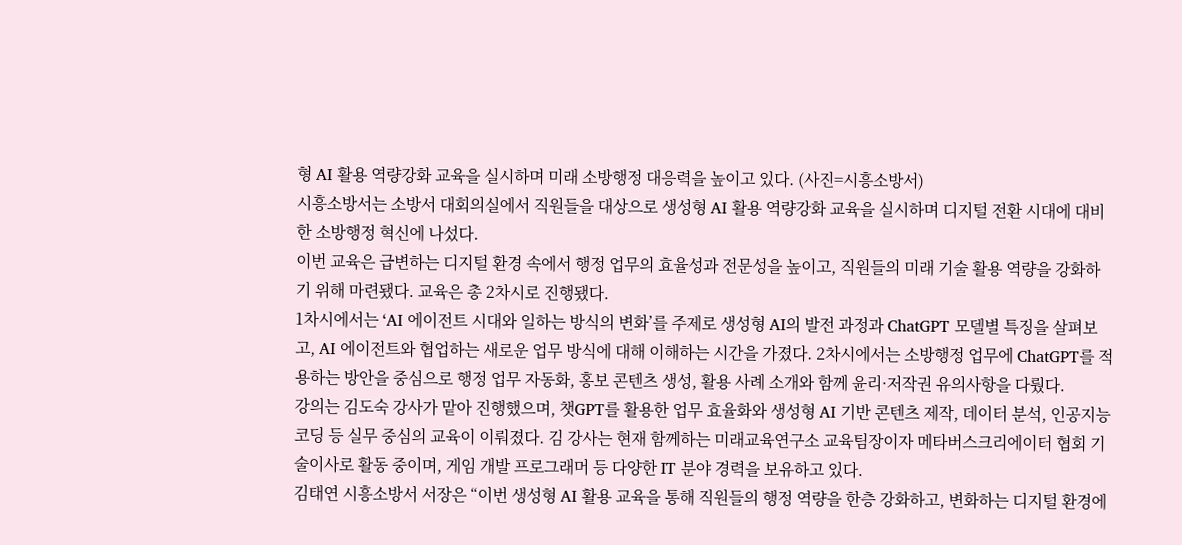형 AI 활용 역량강화 교육을 실시하며 미래 소방행정 대응력을 높이고 있다. (사진=시흥소방서)
시흥소방서는 소방서 대회의실에서 직원들을 대상으로 생성형 AI 활용 역량강화 교육을 실시하며 디지털 전환 시대에 대비한 소방행정 혁신에 나섰다.
이번 교육은 급변하는 디지털 환경 속에서 행정 업무의 효율성과 전문성을 높이고, 직원들의 미래 기술 활용 역량을 강화하기 위해 마련됐다. 교육은 총 2차시로 진행됐다.
1차시에서는 ‘AI 에이전트 시대와 일하는 방식의 변화’를 주제로 생성형 AI의 발전 과정과 ChatGPT 모델별 특징을 살펴보고, AI 에이전트와 협업하는 새로운 업무 방식에 대해 이해하는 시간을 가졌다. 2차시에서는 소방행정 업무에 ChatGPT를 적용하는 방안을 중심으로 행정 업무 자동화, 홍보 콘텐츠 생성, 활용 사례 소개와 함께 윤리·저작권 유의사항을 다뤘다.
강의는 김도숙 강사가 맡아 진행했으며, 챗GPT를 활용한 업무 효율화와 생성형 AI 기반 콘텐츠 제작, 데이터 분석, 인공지능 코딩 등 실무 중심의 교육이 이뤄졌다. 김 강사는 현재 함께하는 미래교육연구소 교육팀장이자 메타버스크리에이터 협회 기술이사로 활동 중이며, 게임 개발 프로그래머 등 다양한 IT 분야 경력을 보유하고 있다.
김태연 시흥소방서 서장은 “이번 생성형 AI 활용 교육을 통해 직원들의 행정 역량을 한층 강화하고, 변화하는 디지털 환경에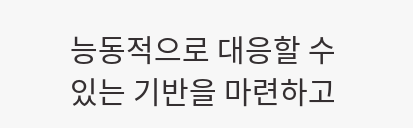능동적으로 대응할 수 있는 기반을 마련하고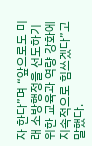자 한다”며 “앞으로도 미래 소방행정을 선도하기 위한 교육과 역량 강화에 지속적으로 힘쓰겠다”고 말했다.